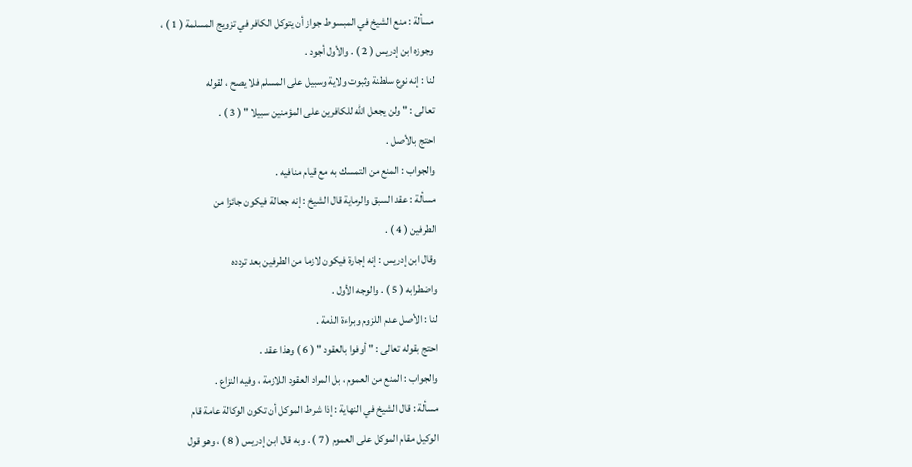مسألة : منع الشيخ في المبسوط جواز أن يتوكل الكافر في تزويج المسلمة ( 1 ) ،
وجوزه ابن إدريس ( 2 ) . والأول أجود .
لنا : إنه نوع سلطنة وثبوت ولاية وسبيل على المسلم فلا يصح ، لقوله
تعالى : " ولن يجعل الله للكافرين على المؤمنين سبيلا " ( 3 ) .
احتج بالأصل .
والجواب : المنع من التمسك به مع قيام منافيه .
مسألة : عقد السبق والرماية قال الشيخ : إنه جعالة فيكون جائزا من
الطرفين ( 4 ) .
وقال ابن إدريس : إنه إجارة فيكون لازما من الطرفين بعد تردده
واضطرابه ( 5 ) . والوجه الأول .
لنا : الأصل عدم اللزوم وبراءة الذمة .
احتج بقوله تعالى : " أوفوا بالعقود " ( 6 ) وهذا عقد .
والجواب : المنع من العموم ، بل المراد العقود اللازمة ، وفيه النزاع .
مسألة : قال الشيخ في النهاية : إذا شرط الموكل أن تكون الوكالة عامة قام
الوكيل مقام الموكل على العموم ( 7 ) . وبه قال ابن إدريس ( 8 ) ، وهو قول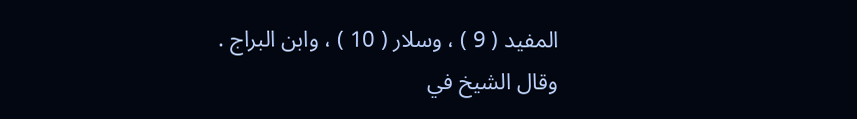المفيد ( 9 ) ، وسلار ( 10 ) ، وابن البراج .
وقال الشيخ في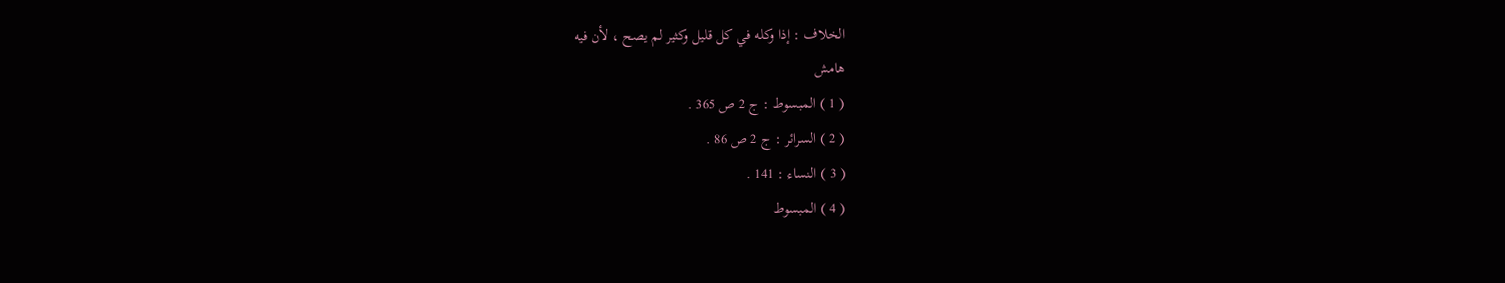الخلاف : إذا وكله في كل قليل وكثير لم يصح ، لأن فيه
هامش
( 1 ) المبسوط : ج 2 ص 365 .
( 2 ) السرائر : ج 2 ص 86 .
( 3 ) النساء : 141 .
( 4 ) المبسوط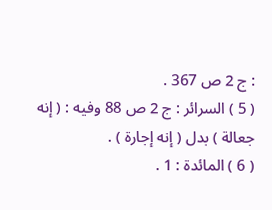: ج 2 ص 367 .
( 5 ) السرائر : ج 2 ص 88 وفيه : ( إنه جعالة ) بدل ( إنه إجارة ) .
( 6 ) المائدة : 1 .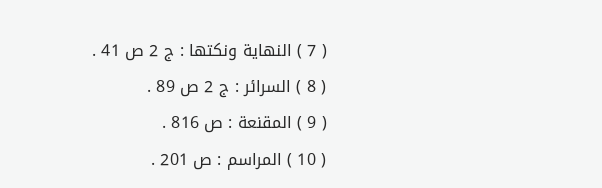( 7 ) النهاية ونكتها : ج 2 ص 41 .
( 8 ) السرائر : ج 2 ص 89 .
( 9 ) المقنعة : ص 816 .
( 10 ) المراسم : ص 201 .